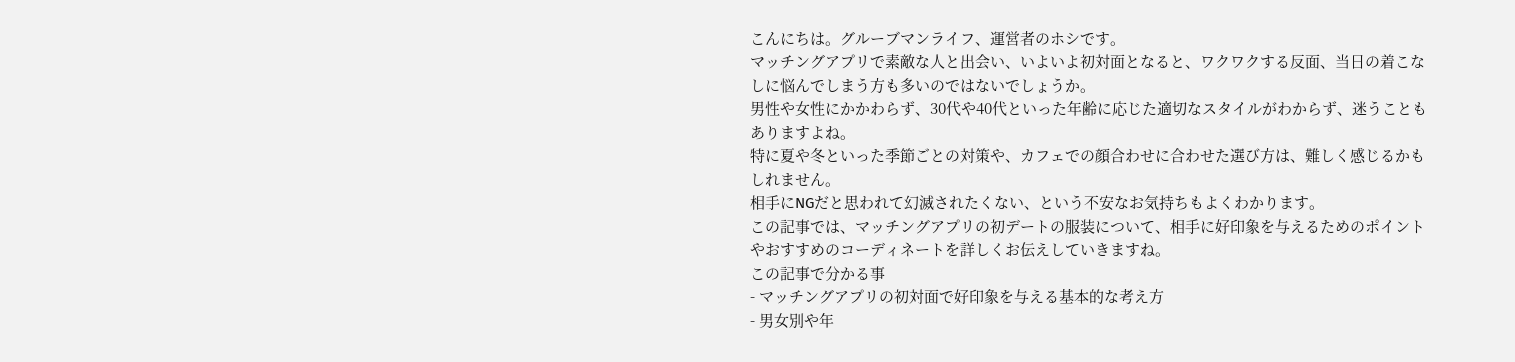こんにちは。グルーブマンライフ、運営者のホシです。
マッチングアプリで素敵な人と出会い、いよいよ初対面となると、ワクワクする反面、当日の着こなしに悩んでしまう方も多いのではないでしょうか。
男性や女性にかかわらず、30代や40代といった年齢に応じた適切なスタイルがわからず、迷うこともありますよね。
特に夏や冬といった季節ごとの対策や、カフェでの顔合わせに合わせた選び方は、難しく感じるかもしれません。
相手にNGだと思われて幻滅されたくない、という不安なお気持ちもよくわかります。
この記事では、マッチングアプリの初デートの服装について、相手に好印象を与えるためのポイントやおすすめのコーディネートを詳しくお伝えしていきますね。
この記事で分かる事
- マッチングアプリの初対面で好印象を与える基本的な考え方
- 男女別や年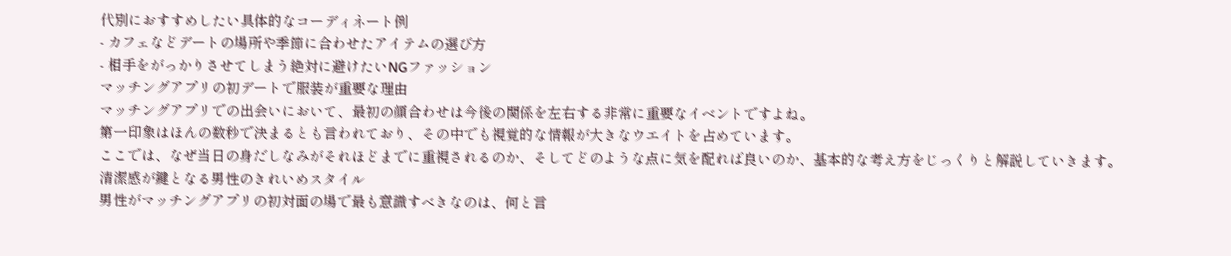代別におすすめしたい具体的なコーディネート例
- カフェなどデートの場所や季節に合わせたアイテムの選び方
- 相手をがっかりさせてしまう絶対に避けたいNGファッション
マッチングアプリの初デートで服装が重要な理由
マッチングアプリでの出会いにおいて、最初の顔合わせは今後の関係を左右する非常に重要なイベントですよね。
第一印象はほんの数秒で決まるとも言われており、その中でも視覚的な情報が大きなウエイトを占めています。
ここでは、なぜ当日の身だしなみがそれほどまでに重視されるのか、そしてどのような点に気を配れば良いのか、基本的な考え方をじっくりと解説していきます。
清潔感が鍵となる男性のきれいめスタイル
男性がマッチングアプリの初対面の場で最も意識すべきなのは、何と言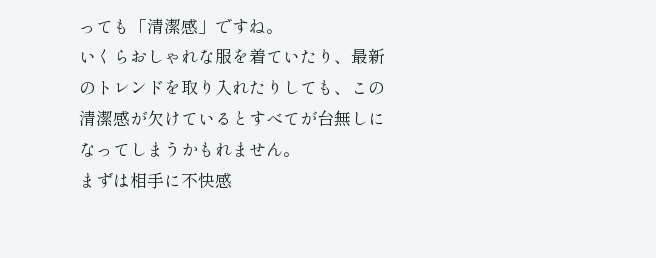っても「清潔感」ですね。
いくらおしゃれな服を着ていたり、最新のトレンドを取り入れたりしても、この清潔感が欠けているとすべてが台無しになってしまうかもれません。
まずは相手に不快感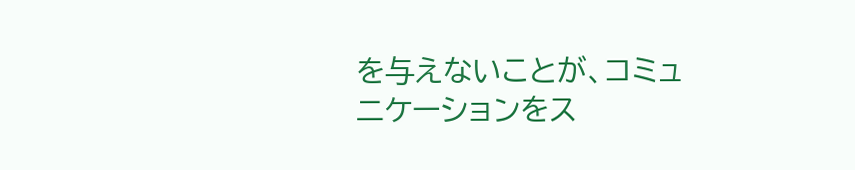を与えないことが、コミュニケーションをス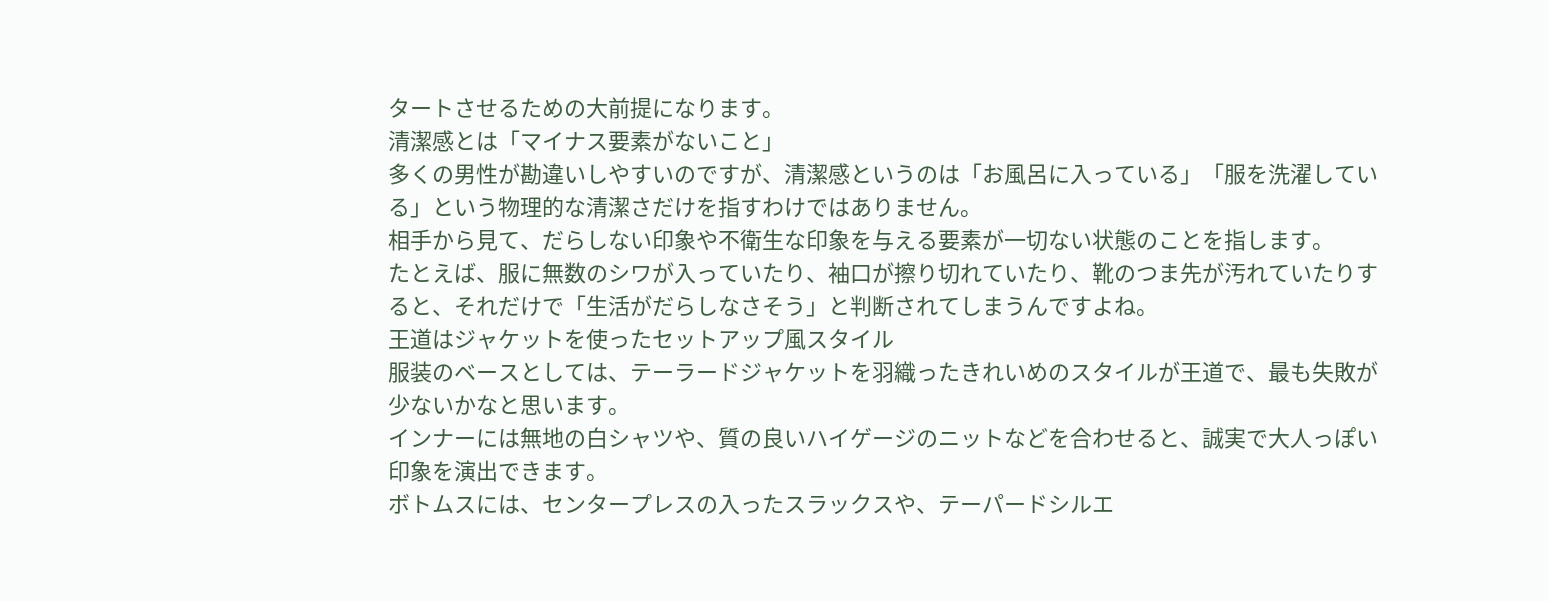タートさせるための大前提になります。
清潔感とは「マイナス要素がないこと」
多くの男性が勘違いしやすいのですが、清潔感というのは「お風呂に入っている」「服を洗濯している」という物理的な清潔さだけを指すわけではありません。
相手から見て、だらしない印象や不衛生な印象を与える要素が一切ない状態のことを指します。
たとえば、服に無数のシワが入っていたり、袖口が擦り切れていたり、靴のつま先が汚れていたりすると、それだけで「生活がだらしなさそう」と判断されてしまうんですよね。
王道はジャケットを使ったセットアップ風スタイル
服装のベースとしては、テーラードジャケットを羽織ったきれいめのスタイルが王道で、最も失敗が少ないかなと思います。
インナーには無地の白シャツや、質の良いハイゲージのニットなどを合わせると、誠実で大人っぽい印象を演出できます。
ボトムスには、センタープレスの入ったスラックスや、テーパードシルエ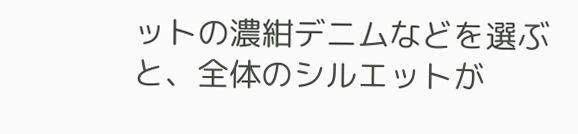ットの濃紺デニムなどを選ぶと、全体のシルエットが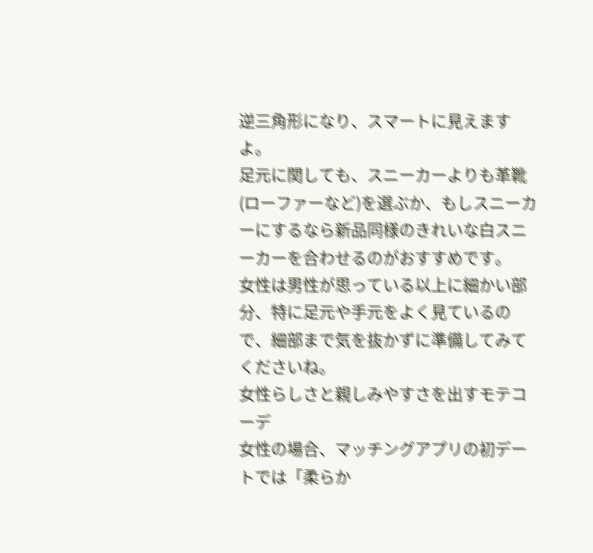逆三角形になり、スマートに見えますよ。
足元に関しても、スニーカーよりも革靴(ローファーなど)を選ぶか、もしスニーカーにするなら新品同様のきれいな白スニーカーを合わせるのがおすすめです。
女性は男性が思っている以上に細かい部分、特に足元や手元をよく見ているので、細部まで気を抜かずに準備してみてくださいね。
女性らしさと親しみやすさを出すモテコーデ
女性の場合、マッチングアプリの初デートでは「柔らか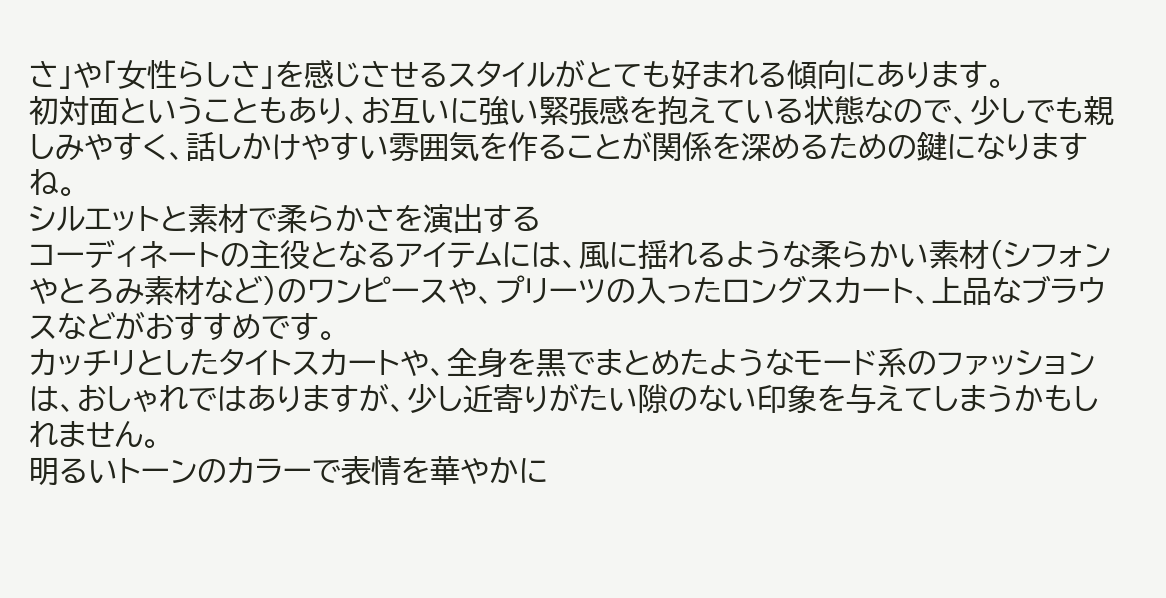さ」や「女性らしさ」を感じさせるスタイルがとても好まれる傾向にあります。
初対面ということもあり、お互いに強い緊張感を抱えている状態なので、少しでも親しみやすく、話しかけやすい雰囲気を作ることが関係を深めるための鍵になりますね。
シルエットと素材で柔らかさを演出する
コーディネートの主役となるアイテムには、風に揺れるような柔らかい素材(シフォンやとろみ素材など)のワンピースや、プリーツの入ったロングスカート、上品なブラウスなどがおすすめです。
カッチリとしたタイトスカートや、全身を黒でまとめたようなモード系のファッションは、おしゃれではありますが、少し近寄りがたい隙のない印象を与えてしまうかもしれません。
明るいトーンのカラーで表情を華やかに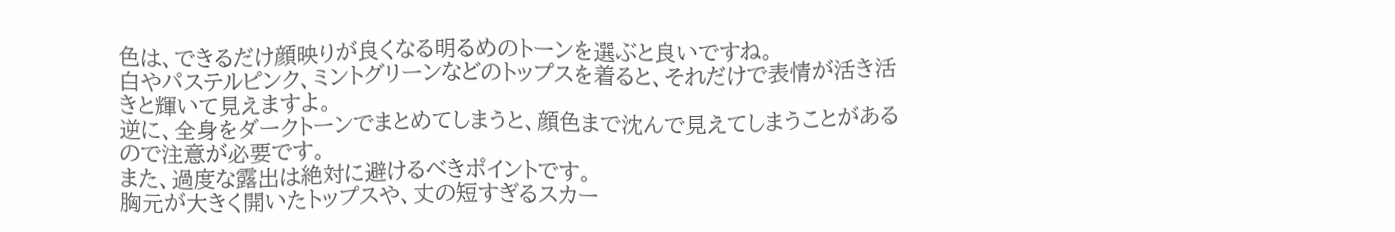色は、できるだけ顔映りが良くなる明るめのトーンを選ぶと良いですね。
白やパステルピンク、ミントグリーンなどのトップスを着ると、それだけで表情が活き活きと輝いて見えますよ。
逆に、全身をダークトーンでまとめてしまうと、顔色まで沈んで見えてしまうことがあるので注意が必要です。
また、過度な露出は絶対に避けるべきポイントです。
胸元が大きく開いたトップスや、丈の短すぎるスカー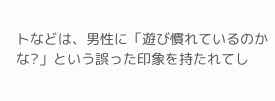トなどは、男性に「遊び慣れているのかな?」という誤った印象を持たれてし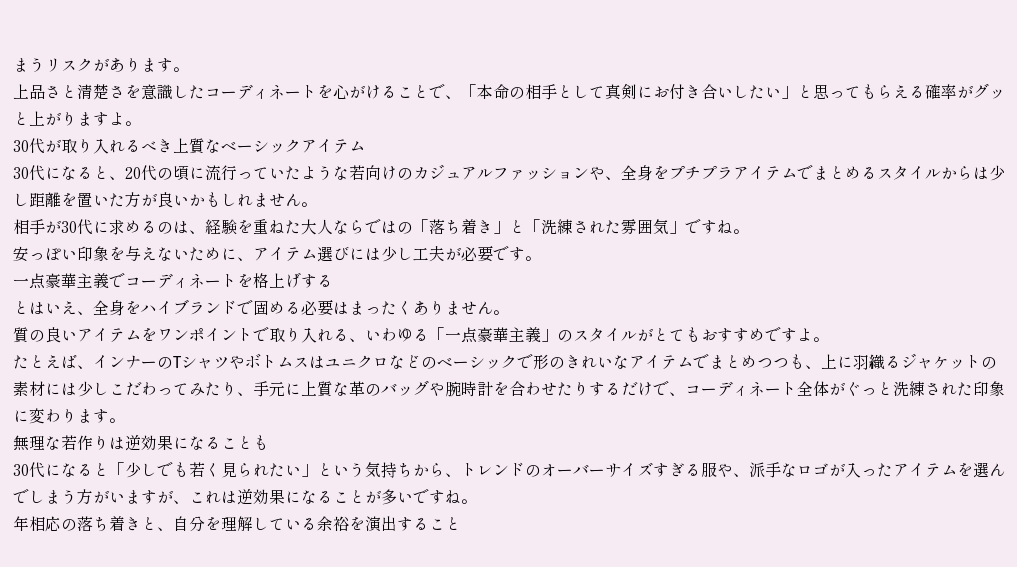まうリスクがあります。
上品さと清楚さを意識したコーディネートを心がけることで、「本命の相手として真剣にお付き合いしたい」と思ってもらえる確率がグッと上がりますよ。
30代が取り入れるべき上質なベーシックアイテム
30代になると、20代の頃に流行っていたような若向けのカジュアルファッションや、全身をプチプラアイテムでまとめるスタイルからは少し距離を置いた方が良いかもしれません。
相手が30代に求めるのは、経験を重ねた大人ならではの「落ち着き」と「洗練された雰囲気」ですね。
安っぽい印象を与えないために、アイテム選びには少し工夫が必要です。
一点豪華主義でコーディネートを格上げする
とはいえ、全身をハイブランドで固める必要はまったくありません。
質の良いアイテムをワンポイントで取り入れる、いわゆる「一点豪華主義」のスタイルがとてもおすすめですよ。
たとえば、インナーのTシャツやボトムスはユニクロなどのベーシックで形のきれいなアイテムでまとめつつも、上に羽織るジャケットの素材には少しこだわってみたり、手元に上質な革のバッグや腕時計を合わせたりするだけで、コーディネート全体がぐっと洗練された印象に変わります。
無理な若作りは逆効果になることも
30代になると「少しでも若く見られたい」という気持ちから、トレンドのオーバーサイズすぎる服や、派手なロゴが入ったアイテムを選んでしまう方がいますが、これは逆効果になることが多いですね。
年相応の落ち着きと、自分を理解している余裕を演出すること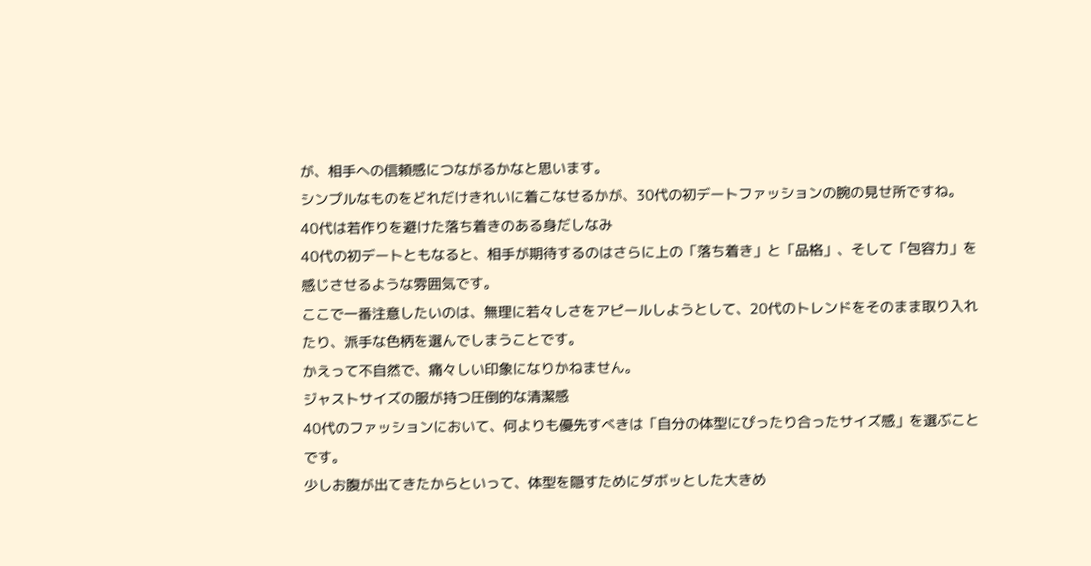が、相手への信頼感につながるかなと思います。
シンプルなものをどれだけきれいに着こなせるかが、30代の初デートファッションの腕の見せ所ですね。
40代は若作りを避けた落ち着きのある身だしなみ
40代の初デートともなると、相手が期待するのはさらに上の「落ち着き」と「品格」、そして「包容力」を感じさせるような雰囲気です。
ここで一番注意したいのは、無理に若々しさをアピールしようとして、20代のトレンドをそのまま取り入れたり、派手な色柄を選んでしまうことです。
かえって不自然で、痛々しい印象になりかねません。
ジャストサイズの服が持つ圧倒的な清潔感
40代のファッションにおいて、何よりも優先すべきは「自分の体型にぴったり合ったサイズ感」を選ぶことです。
少しお腹が出てきたからといって、体型を隠すためにダボッとした大きめ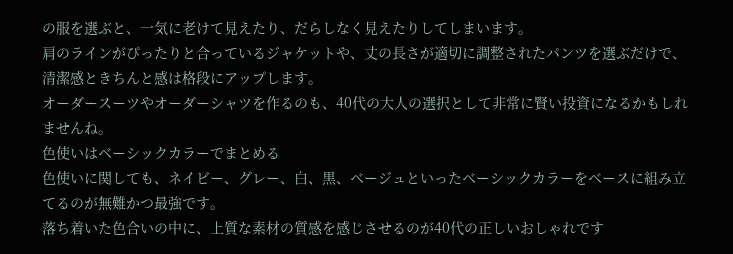の服を選ぶと、一気に老けて見えたり、だらしなく見えたりしてしまいます。
肩のラインがぴったりと合っているジャケットや、丈の長さが適切に調整されたパンツを選ぶだけで、清潔感ときちんと感は格段にアップします。
オーダースーツやオーダーシャツを作るのも、40代の大人の選択として非常に賢い投資になるかもしれませんね。
色使いはベーシックカラーでまとめる
色使いに関しても、ネイビー、グレー、白、黒、ベージュといったベーシックカラーをベースに組み立てるのが無難かつ最強です。
落ち着いた色合いの中に、上質な素材の質感を感じさせるのが40代の正しいおしゃれです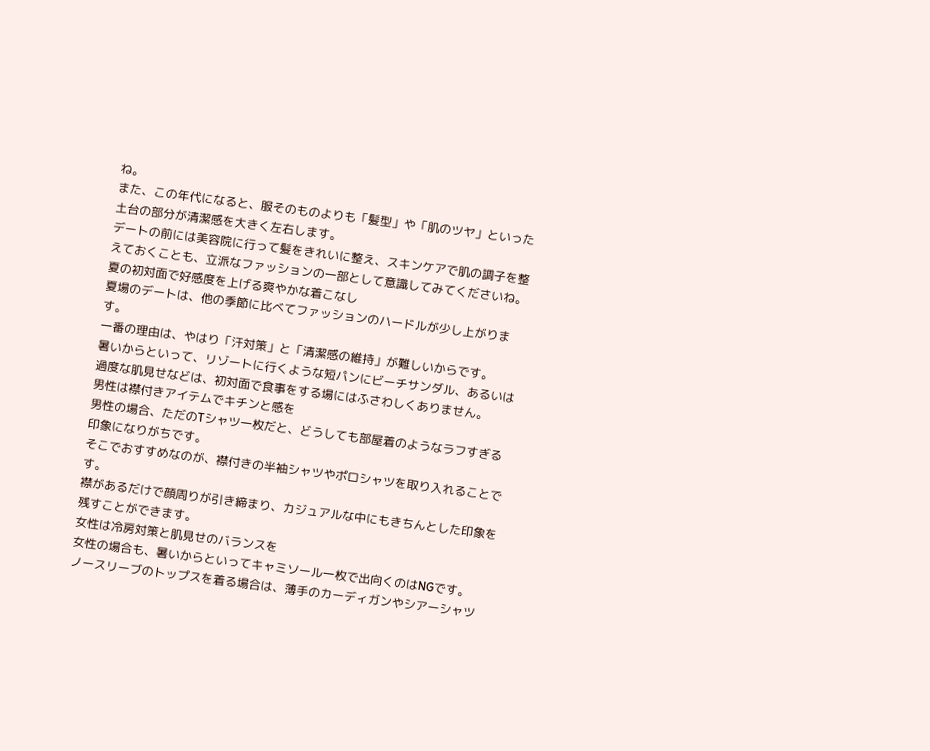ね。
また、この年代になると、服そのものよりも「髪型」や「肌のツヤ」といった土台の部分が清潔感を大きく左右します。
デートの前には美容院に行って髪をきれいに整え、スキンケアで肌の調子を整えておくことも、立派なファッションの一部として意識してみてくださいね。
夏の初対面で好感度を上げる爽やかな着こなし
夏場のデートは、他の季節に比べてファッションのハードルが少し上がります。
一番の理由は、やはり「汗対策」と「清潔感の維持」が難しいからです。
暑いからといって、リゾートに行くような短パンにビーチサンダル、あるいは過度な肌見せなどは、初対面で食事をする場にはふさわしくありません。
男性は襟付きアイテムでキチンと感を
男性の場合、ただのTシャツ一枚だと、どうしても部屋着のようなラフすぎる印象になりがちです。
そこでおすすめなのが、襟付きの半袖シャツやポロシャツを取り入れることです。
襟があるだけで顔周りが引き締まり、カジュアルな中にもきちんとした印象を残すことができます。
女性は冷房対策と肌見せのバランスを
女性の場合も、暑いからといってキャミソール一枚で出向くのはNGです。
ノースリーブのトップスを着る場合は、薄手のカーディガンやシアーシャツ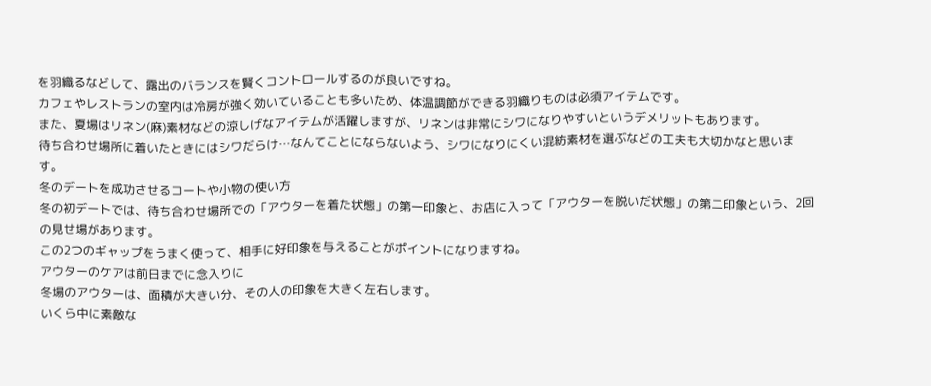を羽織るなどして、露出のバランスを賢くコントロールするのが良いですね。
カフェやレストランの室内は冷房が強く効いていることも多いため、体温調節ができる羽織りものは必須アイテムです。
また、夏場はリネン(麻)素材などの涼しげなアイテムが活躍しますが、リネンは非常にシワになりやすいというデメリットもあります。
待ち合わせ場所に着いたときにはシワだらけ…なんてことにならないよう、シワになりにくい混紡素材を選ぶなどの工夫も大切かなと思います。
冬のデートを成功させるコートや小物の使い方
冬の初デートでは、待ち合わせ場所での「アウターを着た状態」の第一印象と、お店に入って「アウターを脱いだ状態」の第二印象という、2回の見せ場があります。
この2つのギャップをうまく使って、相手に好印象を与えることがポイントになりますね。
アウターのケアは前日までに念入りに
冬場のアウターは、面積が大きい分、その人の印象を大きく左右します。
いくら中に素敵な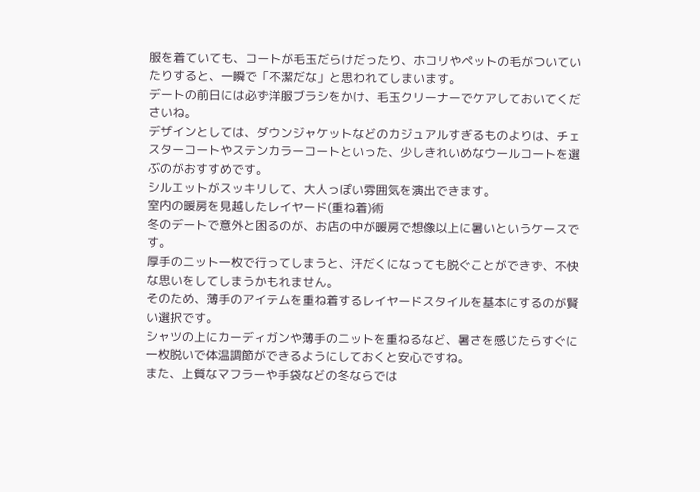服を着ていても、コートが毛玉だらけだったり、ホコリやペットの毛がついていたりすると、一瞬で「不潔だな」と思われてしまいます。
デートの前日には必ず洋服ブラシをかけ、毛玉クリーナーでケアしておいてくださいね。
デザインとしては、ダウンジャケットなどのカジュアルすぎるものよりは、チェスターコートやステンカラーコートといった、少しきれいめなウールコートを選ぶのがおすすめです。
シルエットがスッキリして、大人っぽい雰囲気を演出できます。
室内の暖房を見越したレイヤード(重ね着)術
冬のデートで意外と困るのが、お店の中が暖房で想像以上に暑いというケースです。
厚手のニット一枚で行ってしまうと、汗だくになっても脱ぐことができず、不快な思いをしてしまうかもれません。
そのため、薄手のアイテムを重ね着するレイヤードスタイルを基本にするのが賢い選択です。
シャツの上にカーディガンや薄手のニットを重ねるなど、暑さを感じたらすぐに一枚脱いで体温調節ができるようにしておくと安心ですね。
また、上質なマフラーや手袋などの冬ならでは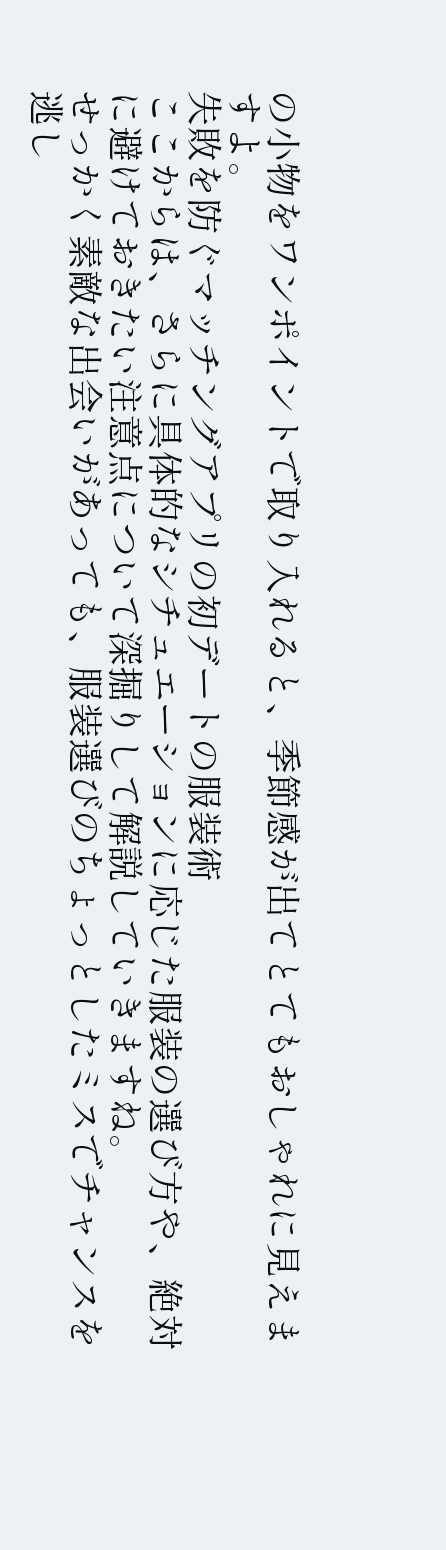の小物をワンポイントで取り入れると、季節感が出てとてもおしゃれに見えますよ。
失敗を防ぐマッチングアプリの初デートの服装術
ここからは、さらに具体的なシチュエーションに応じた服装の選び方や、絶対に避けておきたい注意点について深掘りして解説していきますね。
せっかく素敵な出会いがあっても、服装選びのちょっとしたミスでチャンスを逃し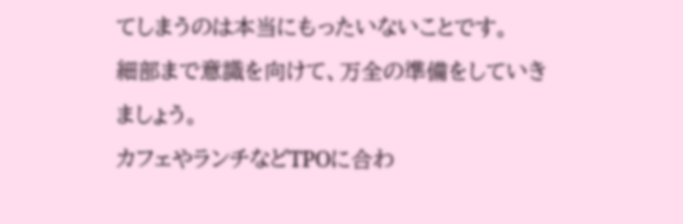てしまうのは本当にもったいないことです。
細部まで意識を向けて、万全の準備をしていきましょう。
カフェやランチなどTPOに合わ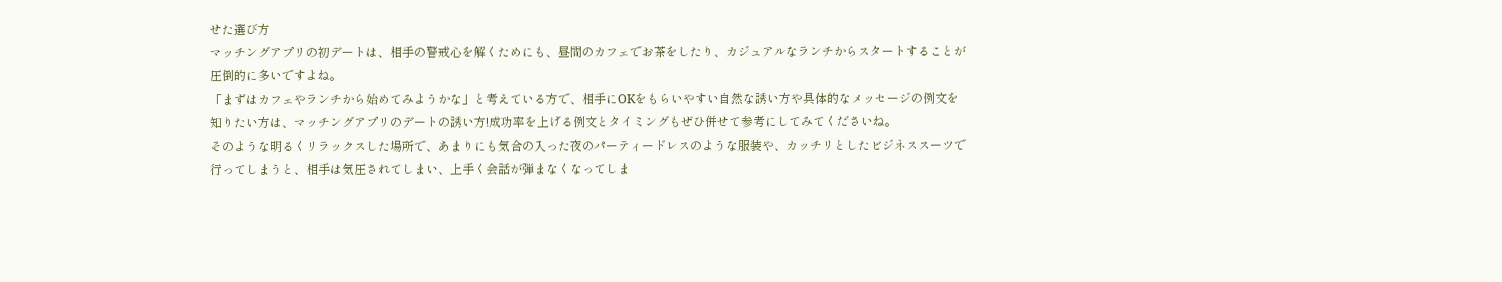せた選び方
マッチングアプリの初デートは、相手の警戒心を解くためにも、昼間のカフェでお茶をしたり、カジュアルなランチからスタートすることが圧倒的に多いですよね。
「まずはカフェやランチから始めてみようかな」と考えている方で、相手にOKをもらいやすい自然な誘い方や具体的なメッセージの例文を知りたい方は、マッチングアプリのデートの誘い方!成功率を上げる例文とタイミングもぜひ併せて参考にしてみてくださいね。
そのような明るくリラックスした場所で、あまりにも気合の入った夜のパーティードレスのような服装や、カッチリとしたビジネススーツで行ってしまうと、相手は気圧されてしまい、上手く会話が弾まなくなってしま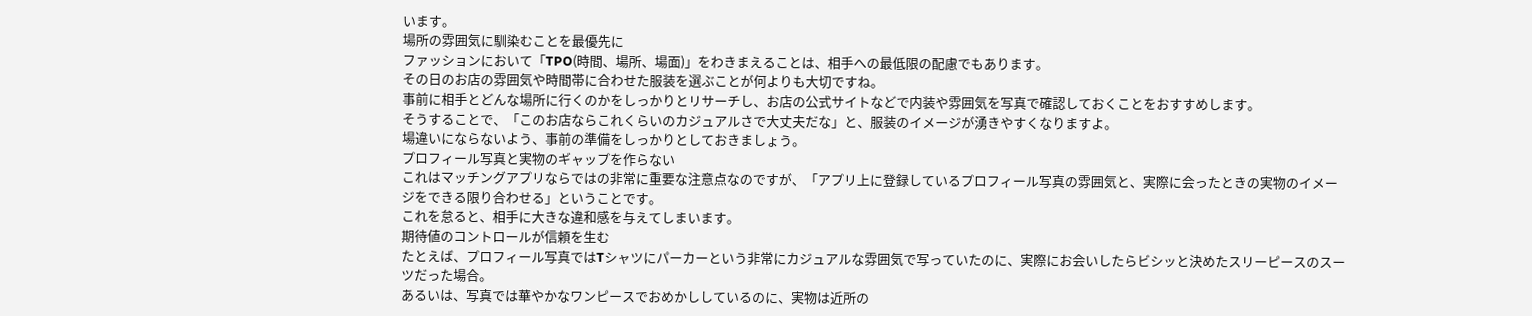います。
場所の雰囲気に馴染むことを最優先に
ファッションにおいて「TPO(時間、場所、場面)」をわきまえることは、相手への最低限の配慮でもあります。
その日のお店の雰囲気や時間帯に合わせた服装を選ぶことが何よりも大切ですね。
事前に相手とどんな場所に行くのかをしっかりとリサーチし、お店の公式サイトなどで内装や雰囲気を写真で確認しておくことをおすすめします。
そうすることで、「このお店ならこれくらいのカジュアルさで大丈夫だな」と、服装のイメージが湧きやすくなりますよ。
場違いにならないよう、事前の準備をしっかりとしておきましょう。
プロフィール写真と実物のギャップを作らない
これはマッチングアプリならではの非常に重要な注意点なのですが、「アプリ上に登録しているプロフィール写真の雰囲気と、実際に会ったときの実物のイメージをできる限り合わせる」ということです。
これを怠ると、相手に大きな違和感を与えてしまいます。
期待値のコントロールが信頼を生む
たとえば、プロフィール写真ではTシャツにパーカーという非常にカジュアルな雰囲気で写っていたのに、実際にお会いしたらビシッと決めたスリーピースのスーツだった場合。
あるいは、写真では華やかなワンピースでおめかししているのに、実物は近所の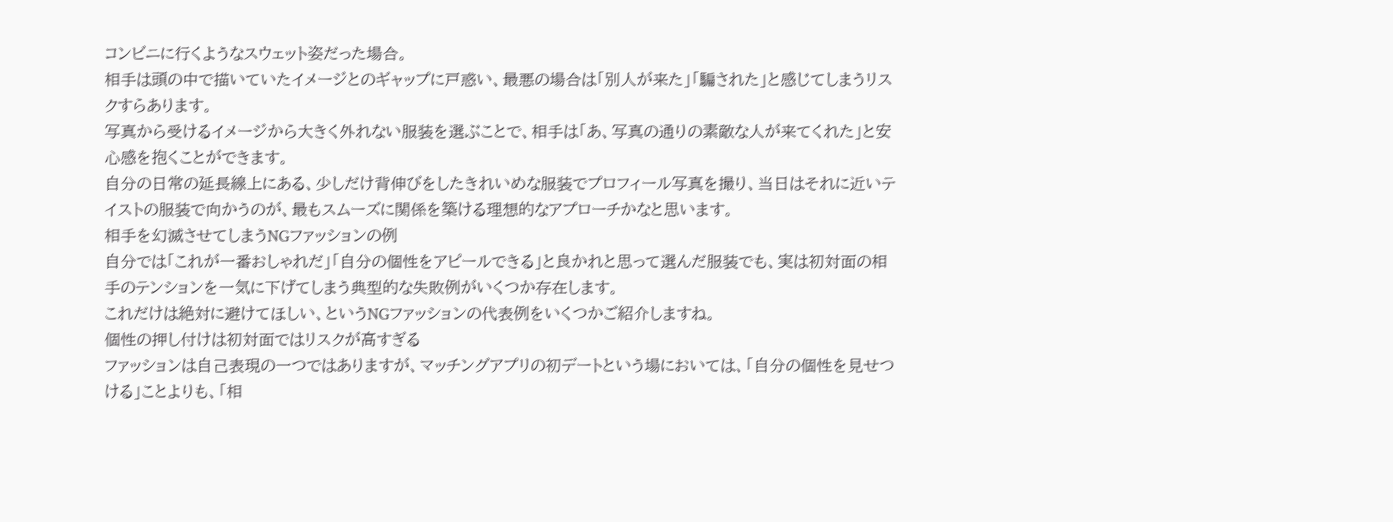コンビニに行くようなスウェット姿だった場合。
相手は頭の中で描いていたイメージとのギャップに戸惑い、最悪の場合は「別人が来た」「騙された」と感じてしまうリスクすらあります。
写真から受けるイメージから大きく外れない服装を選ぶことで、相手は「あ、写真の通りの素敵な人が来てくれた」と安心感を抱くことができます。
自分の日常の延長線上にある、少しだけ背伸びをしたきれいめな服装でプロフィール写真を撮り、当日はそれに近いテイストの服装で向かうのが、最もスムーズに関係を築ける理想的なアプローチかなと思います。
相手を幻滅させてしまうNGファッションの例
自分では「これが一番おしゃれだ」「自分の個性をアピールできる」と良かれと思って選んだ服装でも、実は初対面の相手のテンションを一気に下げてしまう典型的な失敗例がいくつか存在します。
これだけは絶対に避けてほしい、というNGファッションの代表例をいくつかご紹介しますね。
個性の押し付けは初対面ではリスクが高すぎる
ファッションは自己表現の一つではありますが、マッチングアプリの初デートという場においては、「自分の個性を見せつける」ことよりも、「相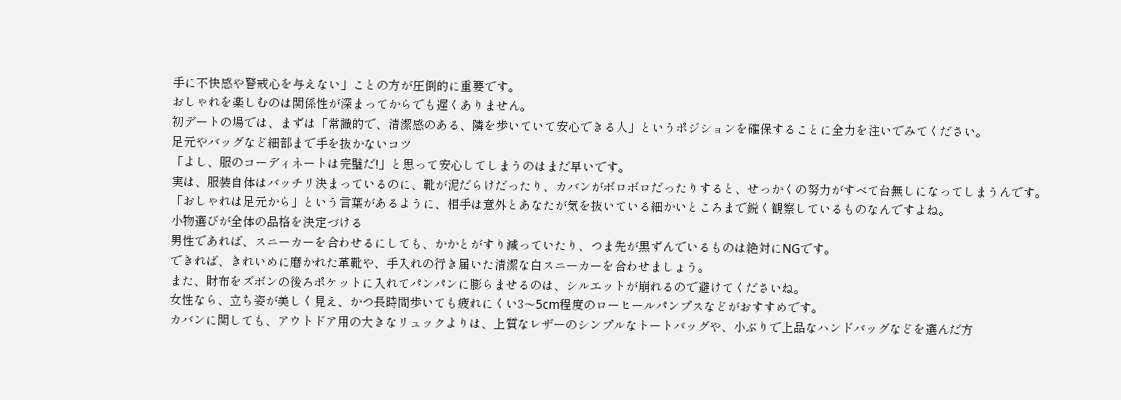手に不快感や警戒心を与えない」ことの方が圧倒的に重要です。
おしゃれを楽しむのは関係性が深まってからでも遅くありません。
初デートの場では、まずは「常識的で、清潔感のある、隣を歩いていて安心できる人」というポジションを確保することに全力を注いでみてください。
足元やバッグなど細部まで手を抜かないコツ
「よし、服のコーディネートは完璧だ!」と思って安心してしまうのはまだ早いです。
実は、服装自体はバッチリ決まっているのに、靴が泥だらけだったり、カバンがボロボロだったりすると、せっかくの努力がすべて台無しになってしまうんです。
「おしゃれは足元から」という言葉があるように、相手は意外とあなたが気を抜いている細かいところまで鋭く観察しているものなんですよね。
小物選びが全体の品格を決定づける
男性であれば、スニーカーを合わせるにしても、かかとがすり減っていたり、つま先が黒ずんでいるものは絶対にNGです。
できれば、きれいめに磨かれた革靴や、手入れの行き届いた清潔な白スニーカーを合わせましょう。
また、財布をズボンの後ろポケットに入れてパンパンに膨らませるのは、シルエットが崩れるので避けてくださいね。
女性なら、立ち姿が美しく見え、かつ長時間歩いても疲れにくい3〜5cm程度のローヒールパンプスなどがおすすめです。
カバンに関しても、アウトドア用の大きなリュックよりは、上質なレザーのシンプルなトートバッグや、小ぶりで上品なハンドバッグなどを選んだ方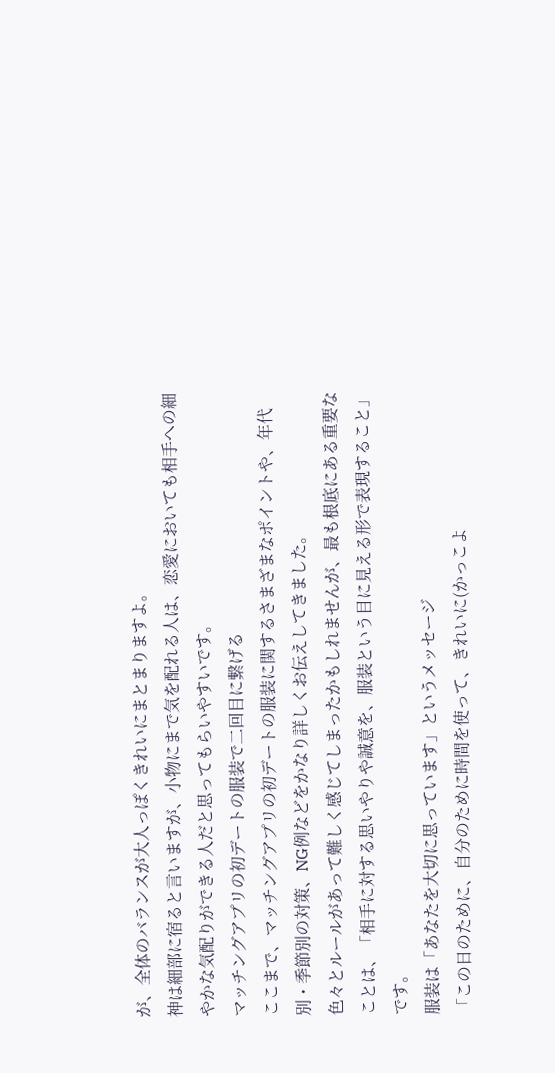が、全体のバランスが大人っぽくきれいにまとまりますよ。
神は細部に宿ると言いますが、小物にまで気を配れる人は、恋愛においても相手への細やかな気配りができる人だと思ってもらいやすいです。
マッチングアプリの初デートの服装で二回目に繋げる
ここまで、マッチングアプリの初デートの服装に関するさまざまなポイントや、年代別・季節別の対策、NG例などをかなり詳しくお伝えしてきました。
色々とルールがあって難しく感じてしまったかもしれませんが、最も根底にある重要なことは、「相手に対する思いやりや誠意を、服装という目に見える形で表現すること」です。
服装は「あなたを大切に思っています」というメッセージ
「この日のために、自分のために時間を使って、きれいに(かっこよ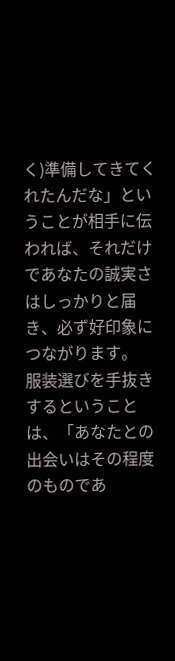く)準備してきてくれたんだな」ということが相手に伝われば、それだけであなたの誠実さはしっかりと届き、必ず好印象につながります。
服装選びを手抜きするということは、「あなたとの出会いはその程度のものであ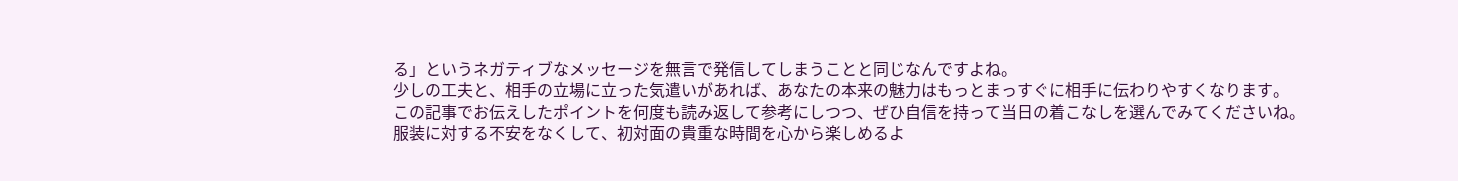る」というネガティブなメッセージを無言で発信してしまうことと同じなんですよね。
少しの工夫と、相手の立場に立った気遣いがあれば、あなたの本来の魅力はもっとまっすぐに相手に伝わりやすくなります。
この記事でお伝えしたポイントを何度も読み返して参考にしつつ、ぜひ自信を持って当日の着こなしを選んでみてくださいね。
服装に対する不安をなくして、初対面の貴重な時間を心から楽しめるよ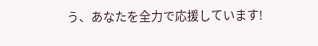う、あなたを全力で応援しています!